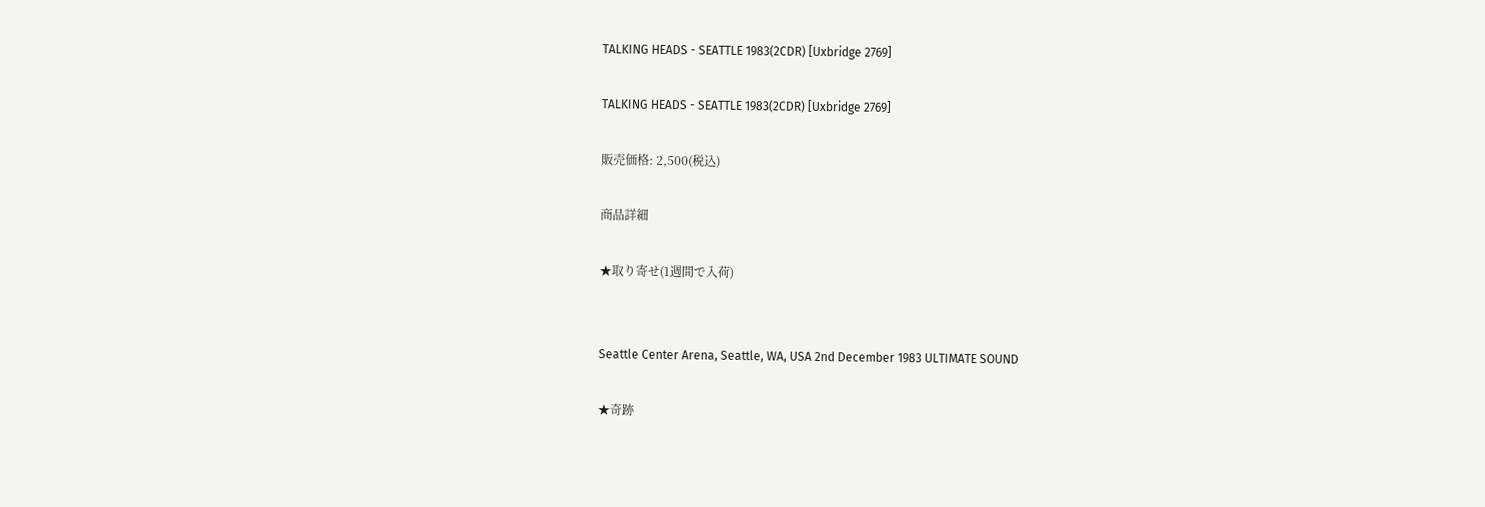TALKING HEADS - SEATTLE 1983(2CDR) [Uxbridge 2769]

TALKING HEADS - SEATTLE 1983(2CDR) [Uxbridge 2769]

販売価格: 2,500(税込)

商品詳細

★取り寄せ(1週間で入荷)


Seattle Center Arena, Seattle, WA, USA 2nd December 1983 ULTIMATE SOUND

★奇跡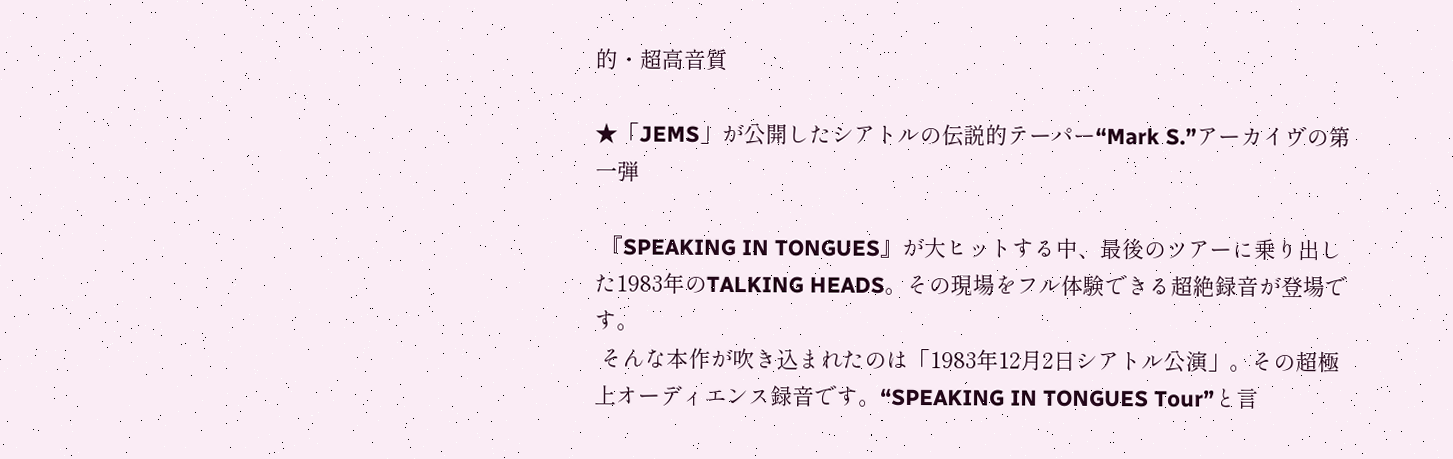的・超高音質

★「JEMS」が公開したシアトルの伝説的テーパー“Mark S.”アーカイヴの第一弾

 『SPEAKING IN TONGUES』が大ヒットする中、最後のツアーに乗り出した1983年のTALKING HEADS。その現場をフル体験できる超絶録音が登場です。
 そんな本作が吹き込まれたのは「1983年12月2日シアトル公演」。その超極上オーディエンス録音です。“SPEAKING IN TONGUES Tour”と言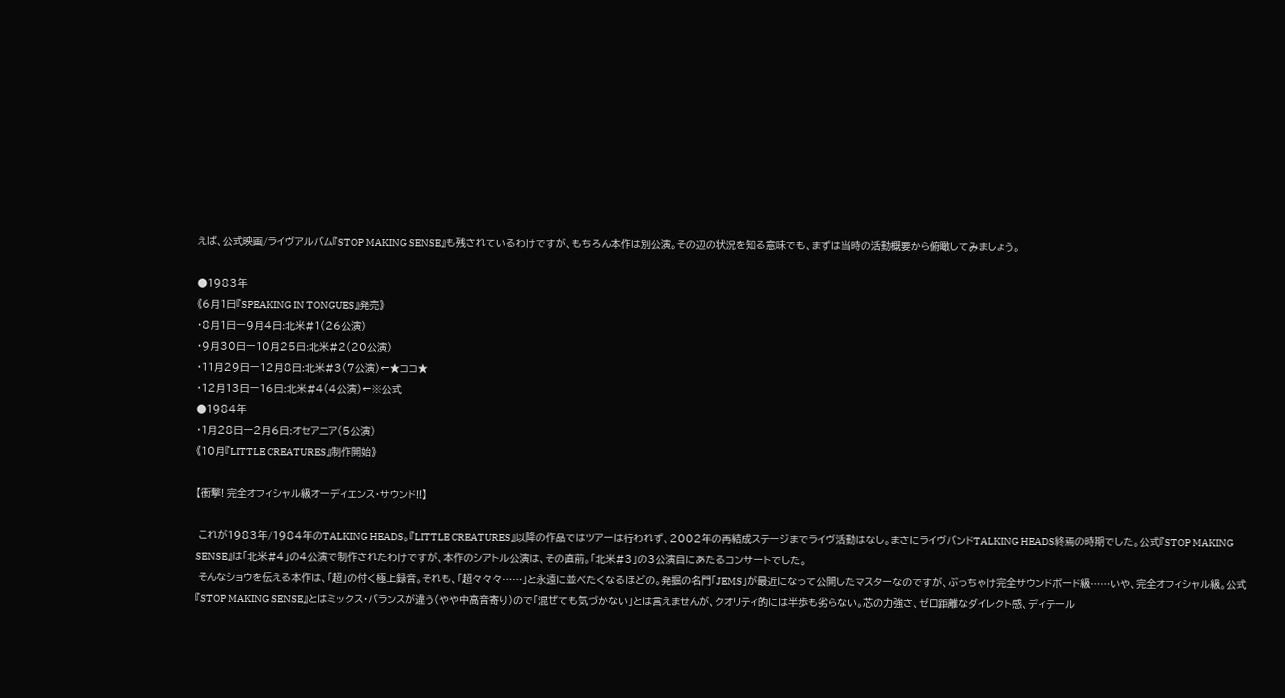えば、公式映画/ライヴアルバム『STOP MAKING SENSE』も残されているわけですが、もちろん本作は別公演。その辺の状況を知る意味でも、まずは当時の活動概要から俯瞰してみましょう。

●1983年
《6月1日『SPEAKING IN TONGUES』発売》
・8月1日ー9月4日:北米#1(26公演)
・9月30日ー10月25日:北米#2(20公演)
・11月29日ー12月8日:北米#3(7公演)←★ココ★
・12月13日ー16日:北米#4(4公演)←※公式
●1984年
・1月28日ー2月6日:オセアニア(5公演)
《10月『LITTLE CREATURES』制作開始》

【衝撃! 完全オフィシャル級オーディエンス・サウンド!!】

 これが1983年/1984年のTALKING HEADS。『LITTLE CREATURES』以降の作品ではツアーは行われず、2002年の再結成ステージまでライヴ活動はなし。まさにライヴバンドTALKING HEADS終焉の時期でした。公式『STOP MAKING SENSE』は「北米#4」の4公演で制作されたわけですが、本作のシアトル公演は、その直前。「北米#3」の3公演目にあたるコンサートでした。
 そんなショウを伝える本作は、「超」の付く極上録音。それも、「超々々々……」と永遠に並べたくなるほどの。発掘の名門「JEMS」が最近になって公開したマスターなのですが、ぶっちゃけ完全サウンドボード級……いや、完全オフィシャル級。公式『STOP MAKING SENSE』とはミックス・バランスが違う(やや中高音寄り)ので「混ぜても気づかない」とは言えませんが、クオリティ的には半歩も劣らない。芯の力強さ、ゼロ距離なダイレクト感、ディテール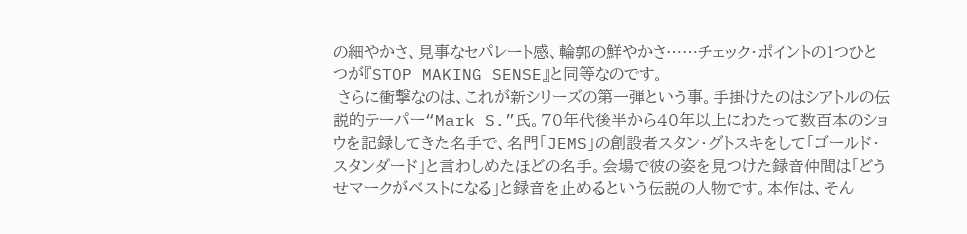の細やかさ、見事なセパレート感、輪郭の鮮やかさ……チェック・ポイントの1つひとつが『STOP MAKING SENSE』と同等なのです。
 さらに衝撃なのは、これが新シリーズの第一弾という事。手掛けたのはシアトルの伝説的テーパー“Mark S.”氏。70年代後半から40年以上にわたって数百本のショウを記録してきた名手で、名門「JEMS」の創設者スタン・グトスキをして「ゴールド・スタンダード」と言わしめたほどの名手。会場で彼の姿を見つけた録音仲間は「どうせマークがベストになる」と録音を止めるという伝説の人物です。本作は、そん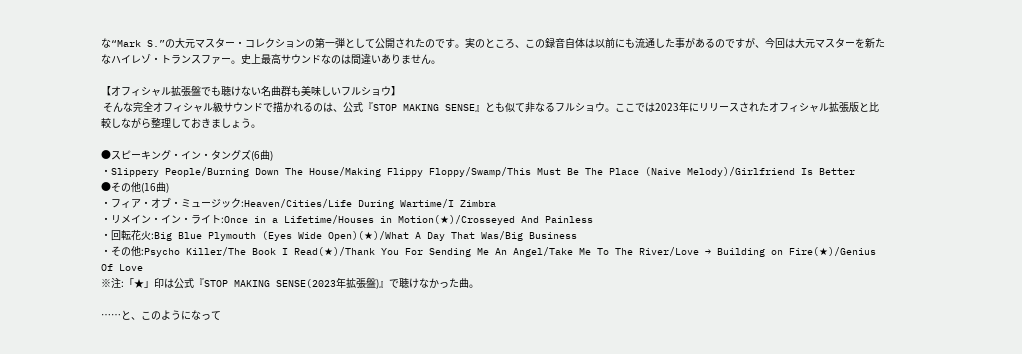な“Mark S.”の大元マスター・コレクションの第一弾として公開されたのです。実のところ、この録音自体は以前にも流通した事があるのですが、今回は大元マスターを新たなハイレゾ・トランスファー。史上最高サウンドなのは間違いありません。

【オフィシャル拡張盤でも聴けない名曲群も美味しいフルショウ】
 そんな完全オフィシャル級サウンドで描かれるのは、公式『STOP MAKING SENSE』とも似て非なるフルショウ。ここでは2023年にリリースされたオフィシャル拡張版と比較しながら整理しておきましょう。

●スピーキング・イン・タングズ(6曲)
・Slippery People/Burning Down The House/Making Flippy Floppy/Swamp/This Must Be The Place (Naive Melody)/Girlfriend Is Better
●その他(16曲)
・フィア・オブ・ミュージック:Heaven/Cities/Life During Wartime/I Zimbra
・リメイン・イン・ライト:Once in a Lifetime/Houses in Motion(★)/Crosseyed And Painless
・回転花火:Big Blue Plymouth (Eyes Wide Open)(★)/What A Day That Was/Big Business
・その他:Psycho Killer/The Book I Read(★)/Thank You For Sending Me An Angel/Take Me To The River/Love → Building on Fire(★)/Genius Of Love
※注:「★」印は公式『STOP MAKING SENSE(2023年拡張盤)』で聴けなかった曲。

……と、このようになって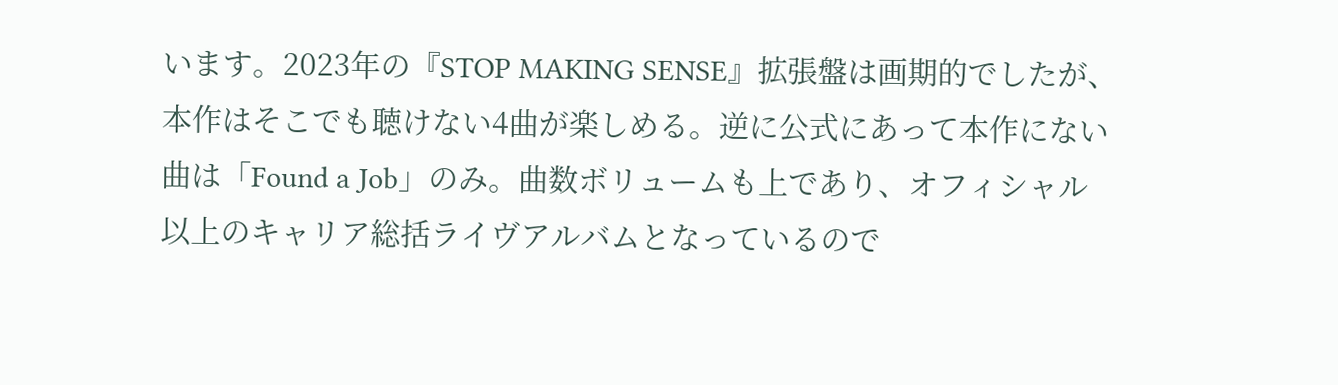います。2023年の『STOP MAKING SENSE』拡張盤は画期的でしたが、本作はそこでも聴けない4曲が楽しめる。逆に公式にあって本作にない曲は「Found a Job」のみ。曲数ボリュームも上であり、オフィシャル以上のキャリア総括ライヴアルバムとなっているので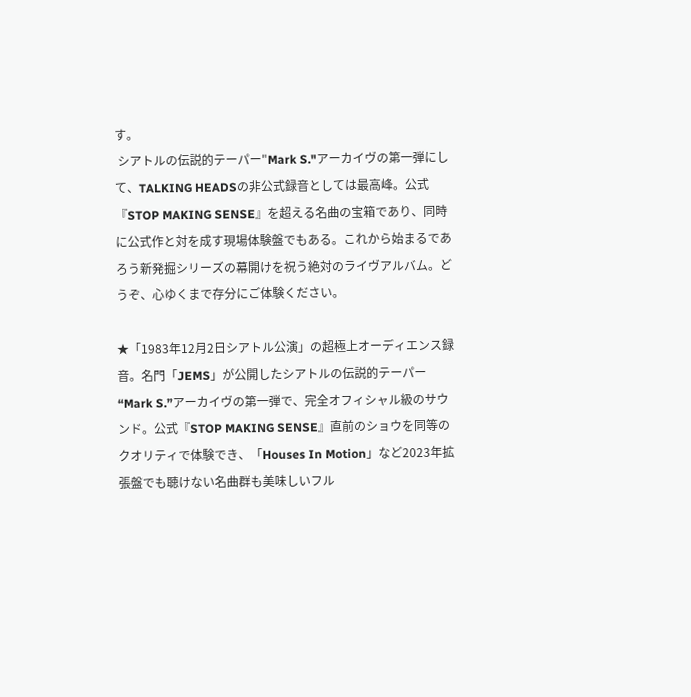す。
 シアトルの伝説的テーパー"Mark S."アーカイヴの第一弾にして、TALKING HEADSの非公式録音としては最高峰。公式『STOP MAKING SENSE』を超える名曲の宝箱であり、同時に公式作と対を成す現場体験盤でもある。これから始まるであろう新発掘シリーズの幕開けを祝う絶対のライヴアルバム。どうぞ、心ゆくまで存分にご体験ください。

★「1983年12月2日シアトル公演」の超極上オーディエンス録音。名門「JEMS」が公開したシアトルの伝説的テーパー“Mark S.”アーカイヴの第一弾で、完全オフィシャル級のサウンド。公式『STOP MAKING SENSE』直前のショウを同等のクオリティで体験でき、「Houses In Motion」など2023年拡張盤でも聴けない名曲群も美味しいフル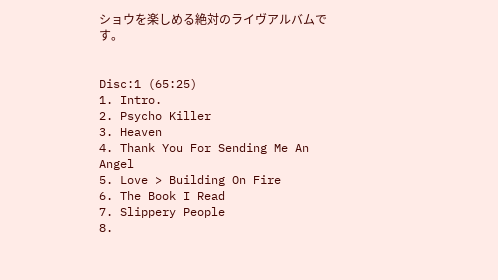ショウを楽しめる絶対のライヴアルバムです。


Disc:1 (65:25)
1. Intro.
2. Psycho Killer
3. Heaven
4. Thank You For Sending Me An Angel
5. Love > Building On Fire
6. The Book I Read
7. Slippery People
8.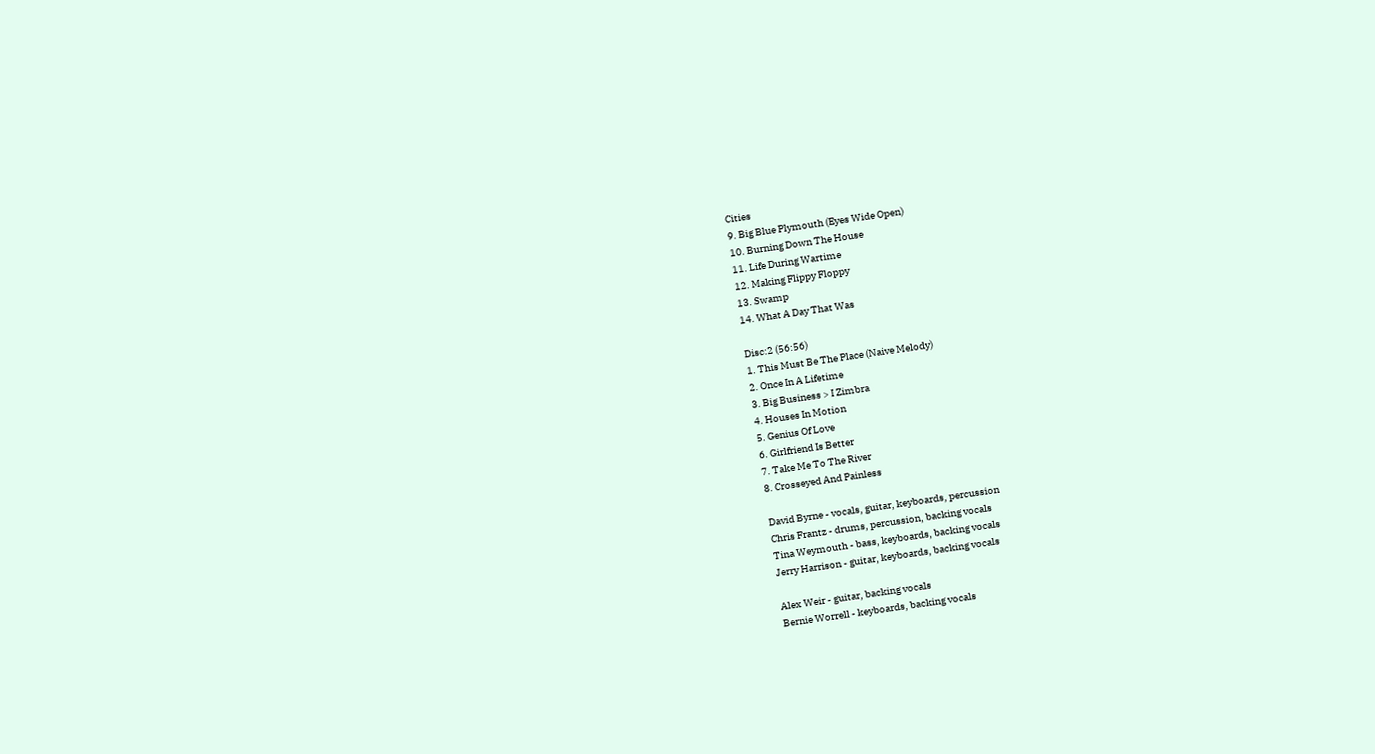Cities
9. Big Blue Plymouth (Eyes Wide Open)
10. Burning Down The House
11. Life During Wartime
12. Making Flippy Floppy
13. Swamp
14. What A Day That Was

Disc:2 (56:56)
1. This Must Be The Place (Naive Melody)
2. Once In A Lifetime
3. Big Business > I Zimbra
4. Houses In Motion
5. Genius Of Love
6. Girlfriend Is Better
7. Take Me To The River
8. Crosseyed And Painless

David Byrne - vocals, guitar, keyboards, percussion
Chris Frantz - drums, percussion, backing vocals
Tina Weymouth - bass, keyboards, backing vocals
Jerry Harrison - guitar, keyboards, backing vocals

Alex Weir - guitar, backing vocals
Bernie Worrell - keyboards, backing vocals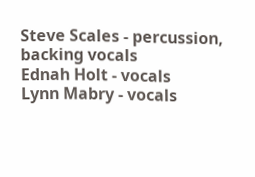Steve Scales - percussion, backing vocals
Ednah Holt - vocals
Lynn Mabry - vocals